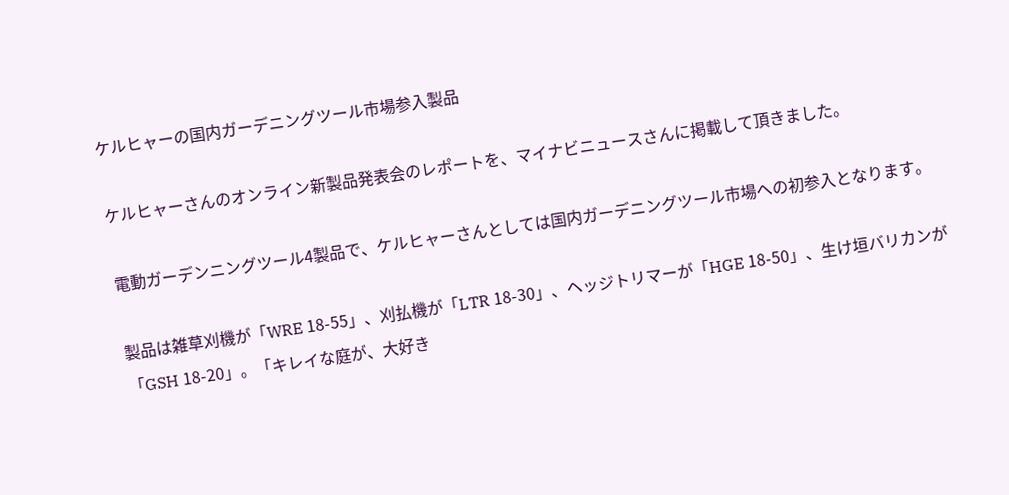ケルヒャーの国内ガーデニングツール市場参入製品

ケルヒャーさんのオンライン新製品発表会のレポートを、マイナビニュースさんに掲載して頂きました。

電動ガーデンニングツール4製品で、ケルヒャーさんとしては国内ガーデニングツール市場への初参入となります。

製品は雑草刈機が「WRE 18-55」、刈払機が「LTR 18-30」、ヘッジトリマーが「HGE 18-50」、生け垣バリカンが「GSH 18-20」。「キレイな庭が、大好き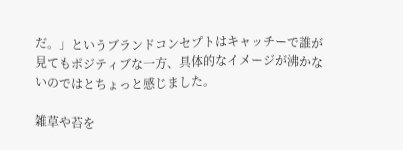だ。」というブランドコンセプトはキャッチーで誰が見てもポジティブな一方、具体的なイメージが沸かないのではとちょっと感じました。

雑草や苔を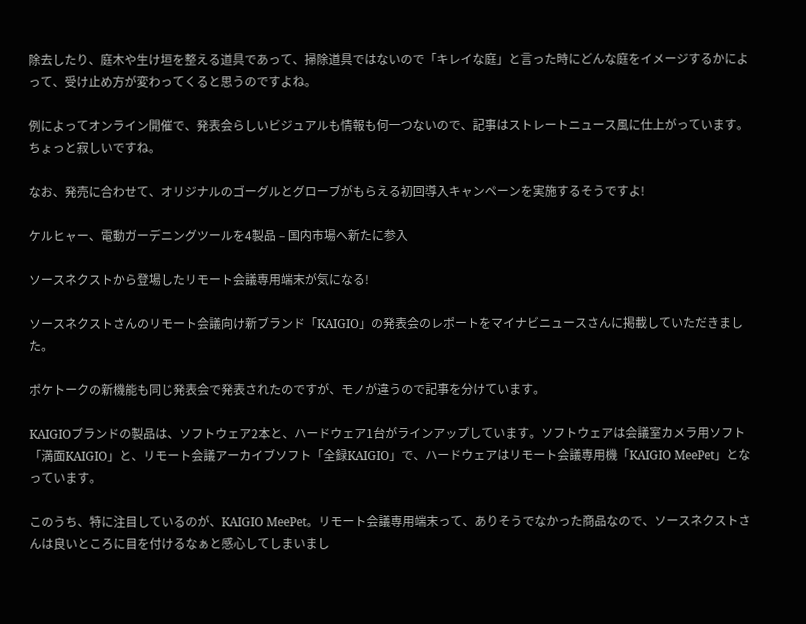除去したり、庭木や生け垣を整える道具であって、掃除道具ではないので「キレイな庭」と言った時にどんな庭をイメージするかによって、受け止め方が変わってくると思うのですよね。

例によってオンライン開催で、発表会らしいビジュアルも情報も何一つないので、記事はストレートニュース風に仕上がっています。ちょっと寂しいですね。

なお、発売に合わせて、オリジナルのゴーグルとグローブがもらえる初回導入キャンペーンを実施するそうですよ!

ケルヒャー、電動ガーデニングツールを4製品 – 国内市場へ新たに参入

ソースネクストから登場したリモート会議専用端末が気になる!

ソースネクストさんのリモート会議向け新ブランド「KAIGIO」の発表会のレポートをマイナビニュースさんに掲載していただきました。

ポケトークの新機能も同じ発表会で発表されたのですが、モノが違うので記事を分けています。

KAIGIOブランドの製品は、ソフトウェア2本と、ハードウェア1台がラインアップしています。ソフトウェアは会議室カメラ用ソフト「満面KAIGIO」と、リモート会議アーカイブソフト「全録KAIGIO」で、ハードウェアはリモート会議専用機「KAIGIO MeePet」となっています。

このうち、特に注目しているのが、KAIGIO MeePet。リモート会議専用端末って、ありそうでなかった商品なので、ソースネクストさんは良いところに目を付けるなぁと感心してしまいまし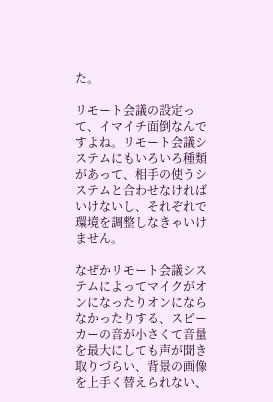た。

リモート会議の設定って、イマイチ面倒なんですよね。リモート会議システムにもいろいろ種類があって、相手の使うシステムと合わせなければいけないし、それぞれで環境を調整しなきゃいけません。

なぜかリモート会議システムによってマイクがオンになったりオンにならなかったりする、スピーカーの音が小さくて音量を最大にしても声が聞き取りづらい、背景の画像を上手く替えられない、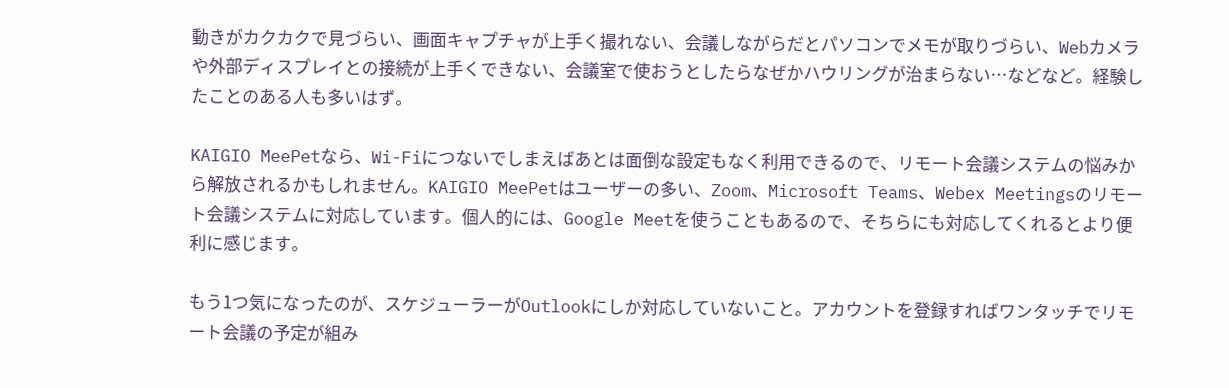動きがカクカクで見づらい、画面キャプチャが上手く撮れない、会議しながらだとパソコンでメモが取りづらい、Webカメラや外部ディスプレイとの接続が上手くできない、会議室で使おうとしたらなぜかハウリングが治まらない…などなど。経験したことのある人も多いはず。

KAIGIO MeePetなら、Wi-Fiにつないでしまえばあとは面倒な設定もなく利用できるので、リモート会議システムの悩みから解放されるかもしれません。KAIGIO MeePetはユーザーの多い、Zoom、Microsoft Teams、Webex Meetingsのリモート会議システムに対応しています。個人的には、Google Meetを使うこともあるので、そちらにも対応してくれるとより便利に感じます。

もう1つ気になったのが、スケジューラーがOutlookにしか対応していないこと。アカウントを登録すればワンタッチでリモート会議の予定が組み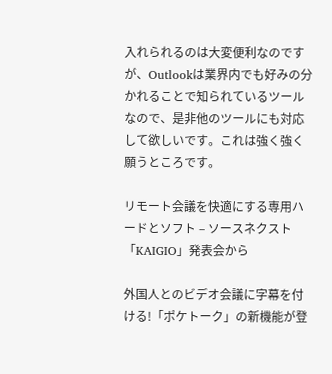入れられるのは大変便利なのですが、Outlookは業界内でも好みの分かれることで知られているツールなので、是非他のツールにも対応して欲しいです。これは強く強く願うところです。

リモート会議を快適にする専用ハードとソフト – ソースネクスト「KAIGIO」発表会から

外国人とのビデオ会議に字幕を付ける!「ポケトーク」の新機能が登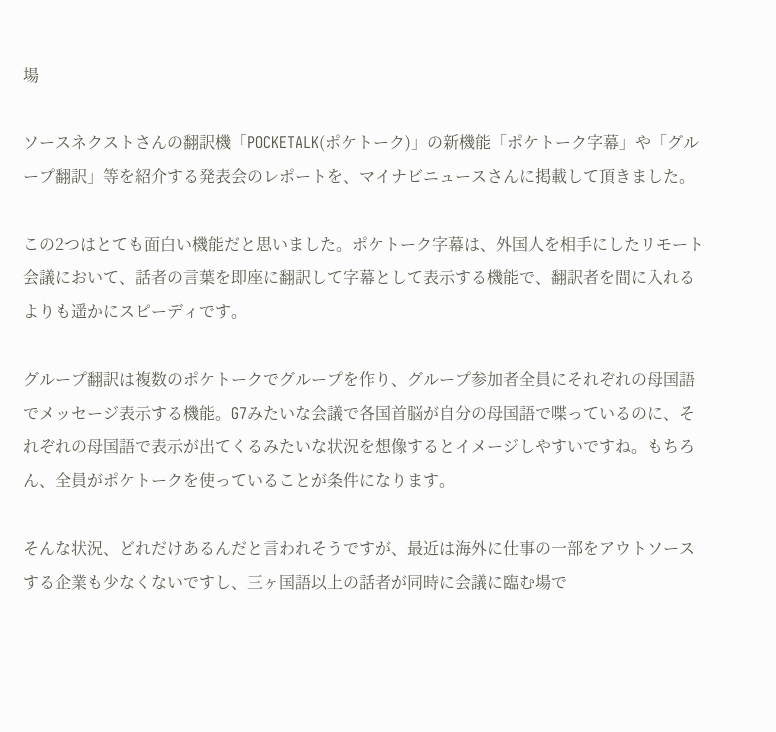場

ソースネクストさんの翻訳機「POCKETALK(ポケトーク)」の新機能「ポケトーク字幕」や「グループ翻訳」等を紹介する発表会のレポートを、マイナビニュースさんに掲載して頂きました。

この2つはとても面白い機能だと思いました。ポケトーク字幕は、外国人を相手にしたリモート会議において、話者の言葉を即座に翻訳して字幕として表示する機能で、翻訳者を間に入れるよりも遥かにスピーディです。

グループ翻訳は複数のポケトークでグループを作り、グループ参加者全員にそれぞれの母国語でメッセージ表示する機能。G7みたいな会議で各国首脳が自分の母国語で喋っているのに、それぞれの母国語で表示が出てくるみたいな状況を想像するとイメージしやすいですね。もちろん、全員がポケトークを使っていることが条件になります。

そんな状況、どれだけあるんだと言われそうですが、最近は海外に仕事の一部をアウトソースする企業も少なくないですし、三ヶ国語以上の話者が同時に会議に臨む場で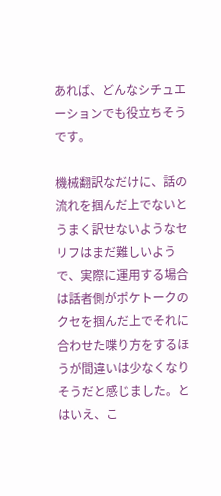あれば、どんなシチュエーションでも役立ちそうです。

機械翻訳なだけに、話の流れを掴んだ上でないとうまく訳せないようなセリフはまだ難しいようで、実際に運用する場合は話者側がポケトークのクセを掴んだ上でそれに合わせた喋り方をするほうが間違いは少なくなりそうだと感じました。とはいえ、こ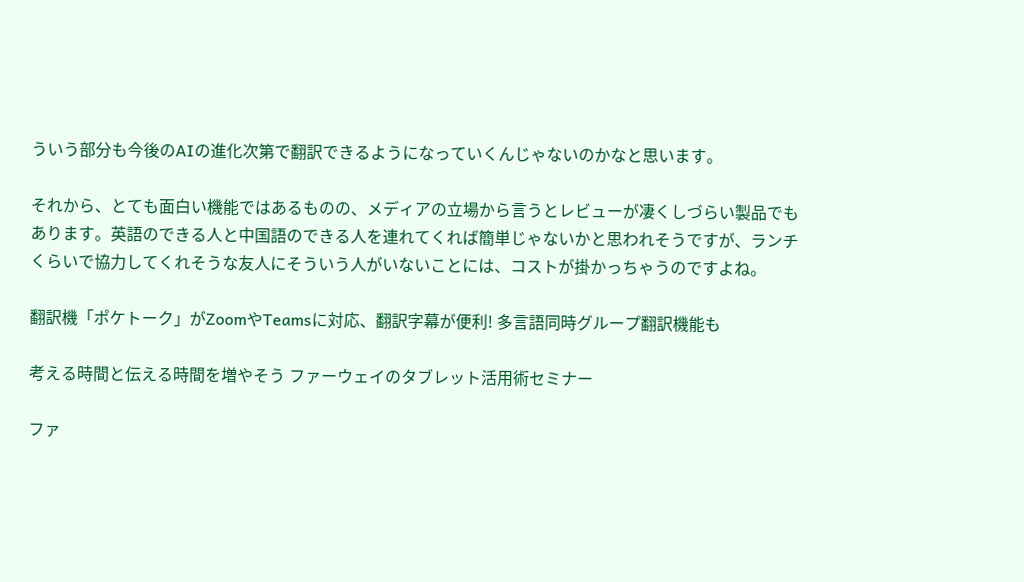ういう部分も今後のAIの進化次第で翻訳できるようになっていくんじゃないのかなと思います。

それから、とても面白い機能ではあるものの、メディアの立場から言うとレビューが凄くしづらい製品でもあります。英語のできる人と中国語のできる人を連れてくれば簡単じゃないかと思われそうですが、ランチくらいで協力してくれそうな友人にそういう人がいないことには、コストが掛かっちゃうのですよね。

翻訳機「ポケトーク」がZoomやTeamsに対応、翻訳字幕が便利! 多言語同時グループ翻訳機能も

考える時間と伝える時間を増やそう ファーウェイのタブレット活用術セミナー

ファ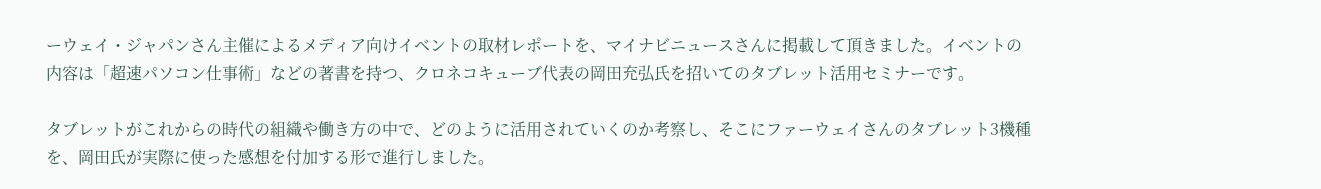ーウェイ・ジャパンさん主催によるメディア向けイベントの取材レポートを、マイナビニュースさんに掲載して頂きました。イベントの内容は「超速パソコン仕事術」などの著書を持つ、クロネコキューブ代表の岡田充弘氏を招いてのタブレット活用セミナーです。

タブレットがこれからの時代の組織や働き方の中で、どのように活用されていくのか考察し、そこにファーウェイさんのタブレット3機種を、岡田氏が実際に使った感想を付加する形で進行しました。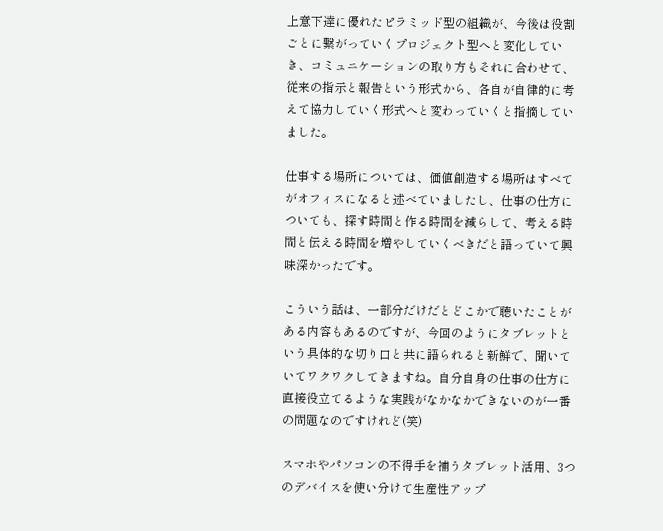上意下達に優れたピラミッド型の組織が、今後は役割ごとに繋がっていくプロジェクト型へと変化していき、コミュニケーションの取り方もそれに合わせて、従来の指示と報告という形式から、各自が自律的に考えて協力していく形式へと変わっていくと指摘していました。

仕事する場所については、価値創造する場所はすべてがオフィスになると述べていましたし、仕事の仕方についても、探す時間と作る時間を減らして、考える時間と伝える時間を増やしていくべきだと語っていて興味深かったです。

こういう話は、一部分だけだとどこかで聴いたことがある内容もあるのですが、今回のようにタブレットという具体的な切り口と共に語られると新鮮で、聞いていてワクワクしてきますね。自分自身の仕事の仕方に直接役立てるような実践がなかなかできないのが一番の問題なのですけれど(笑)

スマホやパソコンの不得手を補うタブレット活用、3つのデバイスを使い分けて生産性アップ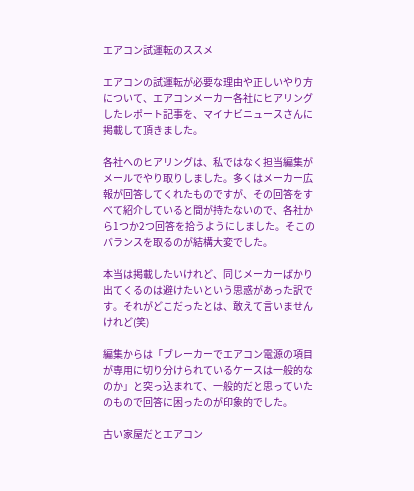エアコン試運転のススメ

エアコンの試運転が必要な理由や正しいやり方について、エアコンメーカー各社にヒアリングしたレポート記事を、マイナビニュースさんに掲載して頂きました。

各社へのヒアリングは、私ではなく担当編集がメールでやり取りしました。多くはメーカー広報が回答してくれたものですが、その回答をすべて紹介していると間が持たないので、各社から1つか2つ回答を拾うようにしました。そこのバランスを取るのが結構大変でした。

本当は掲載したいけれど、同じメーカーばかり出てくるのは避けたいという思惑があった訳です。それがどこだったとは、敢えて言いませんけれど(笑)

編集からは「ブレーカーでエアコン電源の項目が専用に切り分けられているケースは一般的なのか」と突っ込まれて、一般的だと思っていたのもので回答に困ったのが印象的でした。

古い家屋だとエアコン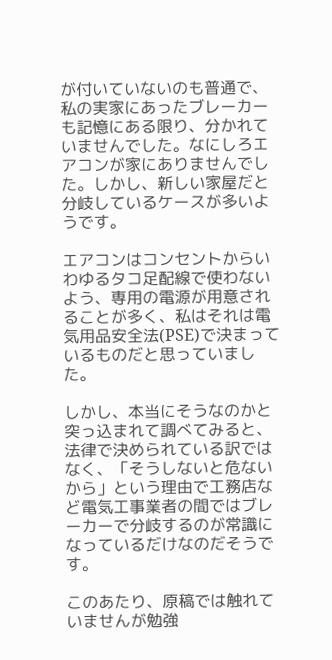が付いていないのも普通で、私の実家にあったブレーカーも記憶にある限り、分かれていませんでした。なにしろエアコンが家にありませんでした。しかし、新しい家屋だと分岐しているケースが多いようです。

エアコンはコンセントからいわゆるタコ足配線で使わないよう、専用の電源が用意されることが多く、私はそれは電気用品安全法(PSE)で決まっているものだと思っていました。

しかし、本当にそうなのかと突っ込まれて調べてみると、法律で決められている訳ではなく、「そうしないと危ないから」という理由で工務店など電気工事業者の間ではブレーカーで分岐するのが常識になっているだけなのだそうです。

このあたり、原稿では触れていませんが勉強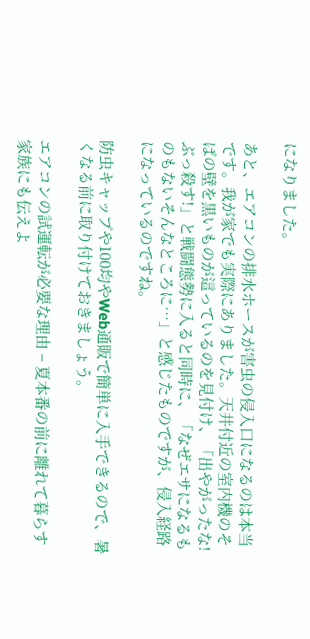になりました。

あと、エアコンの排水ホースが害虫の侵入口になるのは本当です。我が家でも実際にありました。天井付近の室内機のそばの壁を黒いものが這っているのを見付け、「出やがったな!ぶっ殺す!」と戦闘態勢に入ると同時に、「なぜエサになるものもないそんなところに…」と感じたものですが、侵入経路になっているのですね。

防虫キャップや100均やWeb通販で簡単に入手できるので、暑くなる前に取り付けておきましょう。

エアコンの試運転が必要な理由 – 夏本番の前に離れて暮らす家族にも伝えよ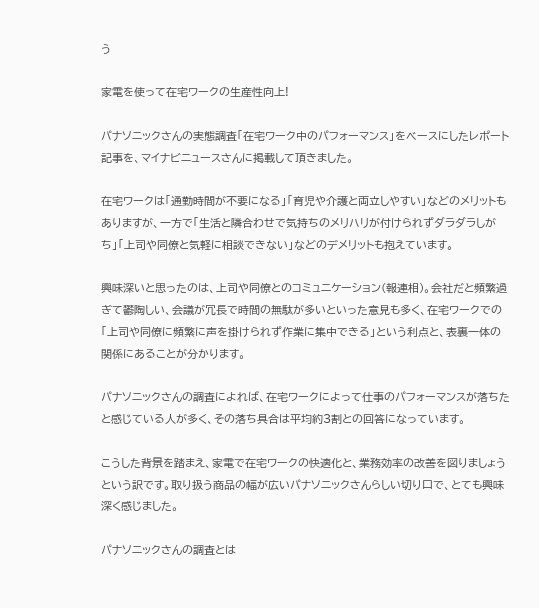う

家電を使って在宅ワークの生産性向上!

パナソニックさんの実態調査「在宅ワーク中のパフォーマンス」をベースにしたレポート記事を、マイナビニュースさんに掲載して頂きました。

在宅ワークは「通勤時間が不要になる」「育児や介護と両立しやすい」などのメリットもありますが、一方で「生活と隣合わせで気持ちのメリハリが付けられずダラダラしがち」「上司や同僚と気軽に相談できない」などのデメリットも抱えています。

興味深いと思ったのは、上司や同僚とのコミュニケーション(報連相)。会社だと頻繁過ぎて鬱陶しい、会議が冗長で時間の無駄が多いといった意見も多く、在宅ワークでの「上司や同僚に頻繁に声を掛けられず作業に集中できる」という利点と、表裏一体の関係にあることが分かります。

パナソニックさんの調査によれば、在宅ワークによって仕事のパフォーマンスが落ちたと感じている人が多く、その落ち具合は平均約3割との回答になっています。

こうした背景を踏まえ、家電で在宅ワークの快適化と、業務効率の改善を図りましょうという訳です。取り扱う商品の幅が広いパナソニックさんらしい切り口で、とても興味深く感じました。

パナソニックさんの調査とは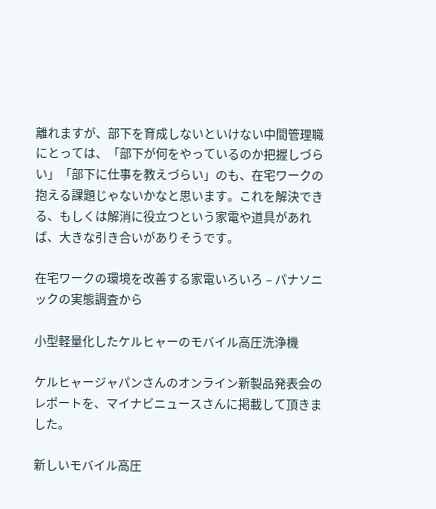離れますが、部下を育成しないといけない中間管理職にとっては、「部下が何をやっているのか把握しづらい」「部下に仕事を教えづらい」のも、在宅ワークの抱える課題じゃないかなと思います。これを解決できる、もしくは解消に役立つという家電や道具があれば、大きな引き合いがありそうです。

在宅ワークの環境を改善する家電いろいろ – パナソニックの実態調査から

小型軽量化したケルヒャーのモバイル高圧洗浄機

ケルヒャージャパンさんのオンライン新製品発表会のレポートを、マイナビニュースさんに掲載して頂きました。

新しいモバイル高圧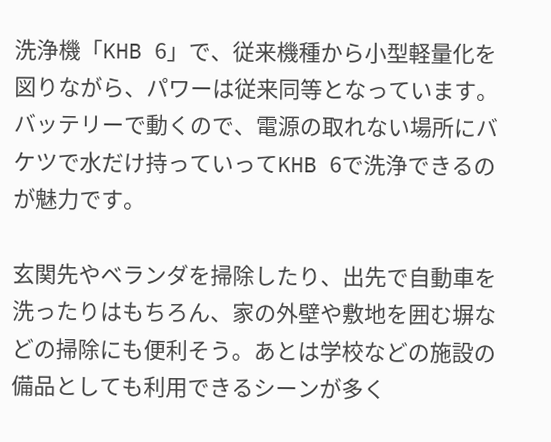洗浄機「KHB 6」で、従来機種から小型軽量化を図りながら、パワーは従来同等となっています。バッテリーで動くので、電源の取れない場所にバケツで水だけ持っていってKHB 6で洗浄できるのが魅力です。

玄関先やベランダを掃除したり、出先で自動車を洗ったりはもちろん、家の外壁や敷地を囲む塀などの掃除にも便利そう。あとは学校などの施設の備品としても利用できるシーンが多く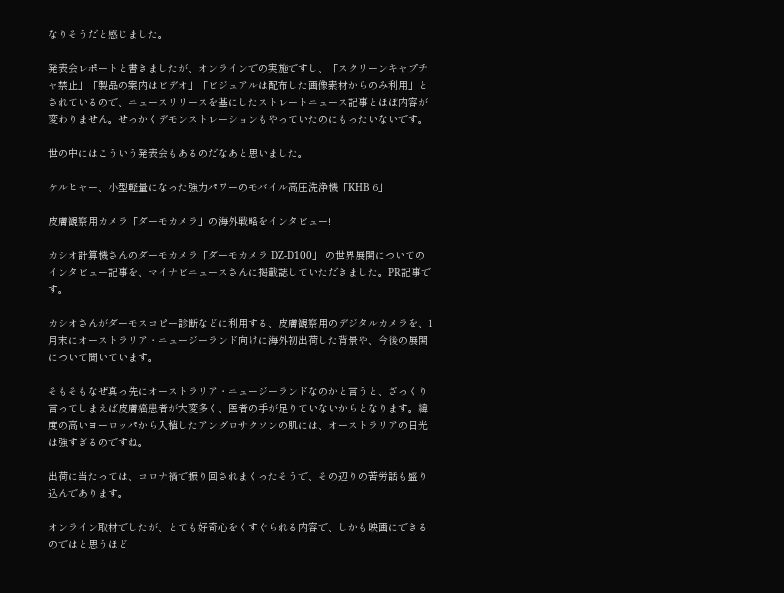なりそうだと感じました。

発表会レポートと書きましたが、オンラインでの実施ですし、「スクリーンキャプチャ禁止」「製品の案内はビデオ」「ビジュアルは配布した画像素材からのみ利用」とされているので、ニュースリリースを基にしたストレートニュース記事とほぼ内容が変わりません。せっかくデモンストレーションもやっていたのにもったいないです。

世の中にはこういう発表会もあるのだなあと思いました。

ケルヒャー、小型軽量になった強力パワーのモバイル高圧洗浄機「KHB 6」

皮膚観察用カメラ「ダーモカメラ」の海外戦略をインタビュー!

カシオ計算機さんのダーモカメラ「ダーモカメラ DZ-D100」 の世界展開についてのインタビュー記事を、マイナビニュースさんに掲載誌していただきました。PR記事です。

カシオさんがダーモスコピー診断などに利用する、皮膚観察用のデジタルカメラを、1月末にオーストラリア・ニュージーランド向けに海外初出荷した背景や、今後の展開について聞いています。

そもそもなぜ真っ先にオーストラリア・ニュージーランドなのかと言うと、ざっくり言ってしまえば皮膚癌患者が大変多く、医者の手が足りていないからとなります。緯度の高いヨーロッパから入植したアングロサクソンの肌には、オーストラリアの日光は強すぎるのですね。

出荷に当たっては、コロナ禍で振り回されまくったそうで、その辺りの苦労話も盛り込んであります。

オンライン取材でしたが、とても好奇心をくすぐられる内容で、しかも映画にできるのではと思うほど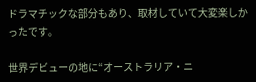ドラマチックな部分もあり、取材していて大変楽しかったです。

世界デビューの地に“オーストラリア・ニ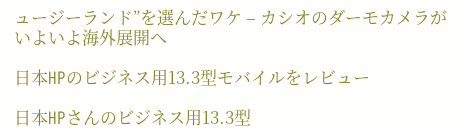ュージーランド”を選んだワケ – カシオのダーモカメラがいよいよ海外展開へ

日本HPのビジネス用13.3型モバイルをレビュー

日本HPさんのビジネス用13.3型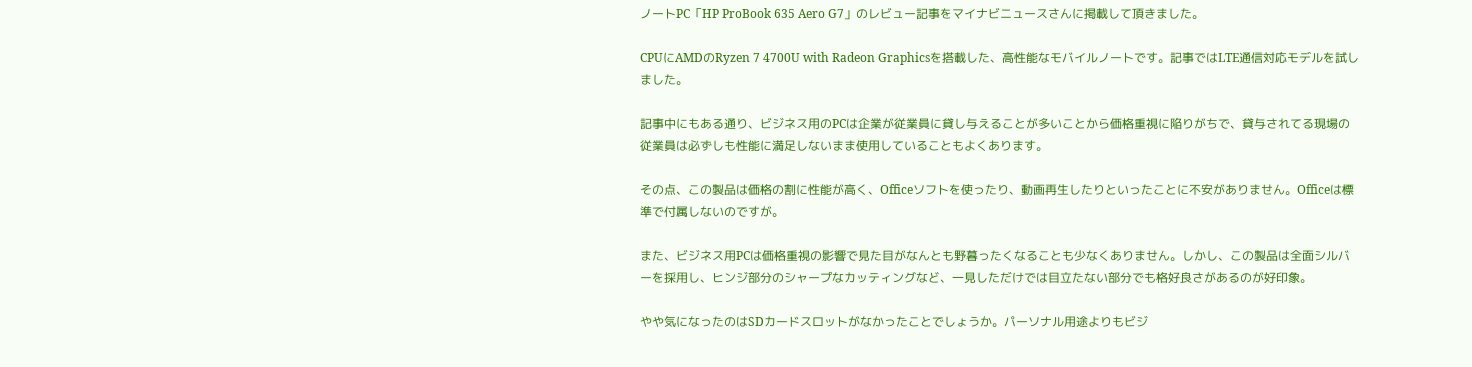ノートPC「HP ProBook 635 Aero G7」のレビュー記事をマイナビニュースさんに掲載して頂きました。

CPUにAMDのRyzen 7 4700U with Radeon Graphicsを搭載した、高性能なモバイルノートです。記事ではLTE通信対応モデルを試しました。

記事中にもある通り、ビジネス用のPCは企業が従業員に貸し与えることが多いことから価格重視に陥りがちで、貸与されてる現場の従業員は必ずしも性能に満足しないまま使用していることもよくあります。

その点、この製品は価格の割に性能が高く、Officeソフトを使ったり、動画再生したりといったことに不安がありません。Officeは標準で付属しないのですが。

また、ビジネス用PCは価格重視の影響で見た目がなんとも野暮ったくなることも少なくありません。しかし、この製品は全面シルバーを採用し、ヒンジ部分のシャープなカッティングなど、一見しただけでは目立たない部分でも格好良さがあるのが好印象。

やや気になったのはSDカードスロットがなかったことでしょうか。パーソナル用途よりもビジ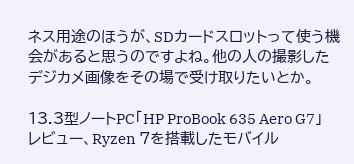ネス用途のほうが、SDカードスロットって使う機会があると思うのですよね。他の人の撮影したデジカメ画像をその場で受け取りたいとか。

13.3型ノートPC「HP ProBook 635 Aero G7」レビュー、Ryzen 7を搭載したモバイル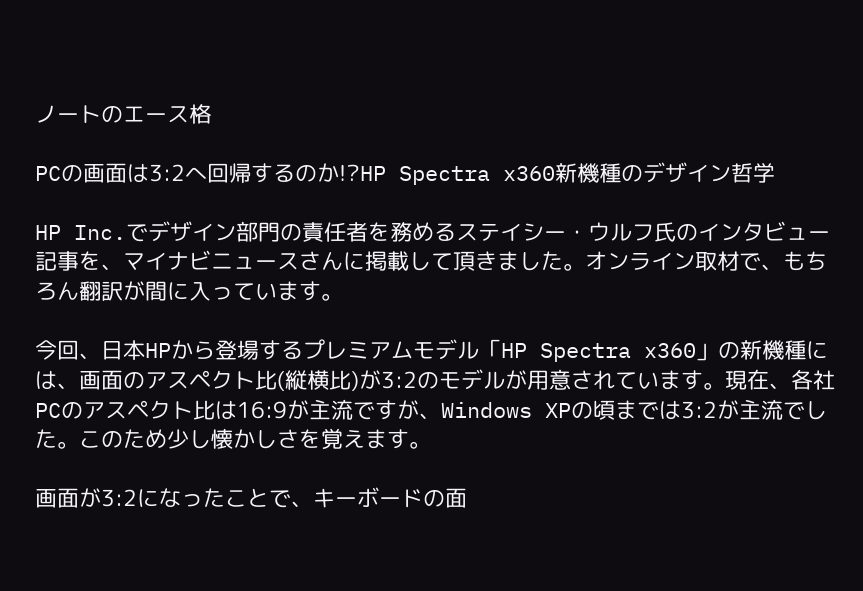ノートのエース格

PCの画面は3:2へ回帰するのか!?HP Spectra x360新機種のデザイン哲学

HP Inc.でデザイン部門の責任者を務めるステイシー・ウルフ氏のインタビュー記事を、マイナビニュースさんに掲載して頂きました。オンライン取材で、もちろん翻訳が間に入っています。

今回、日本HPから登場するプレミアムモデル「HP Spectra x360」の新機種には、画面のアスペクト比(縦横比)が3:2のモデルが用意されています。現在、各社PCのアスペクト比は16:9が主流ですが、Windows XPの頃までは3:2が主流でした。このため少し懐かしさを覚えます。

画面が3:2になったことで、キーボードの面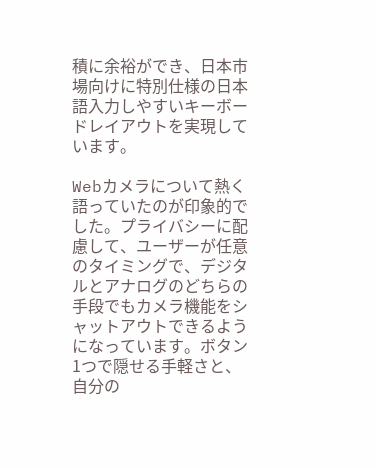積に余裕ができ、日本市場向けに特別仕様の日本語入力しやすいキーボードレイアウトを実現しています。

Webカメラについて熱く語っていたのが印象的でした。プライバシーに配慮して、ユーザーが任意のタイミングで、デジタルとアナログのどちらの手段でもカメラ機能をシャットアウトできるようになっています。ボタン1つで隠せる手軽さと、自分の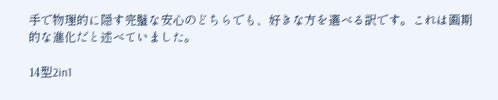手で物理的に隠す完璧な安心のどちらでも、好きな方を選べる訳です。これは画期的な進化だと述べていました。

14型2in1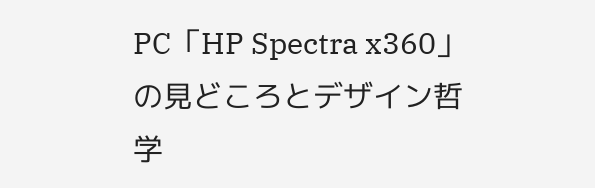PC「HP Spectra x360」の見どころとデザイン哲学